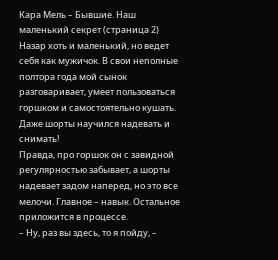Кара Мель – Бывшие. Наш маленький секрет (страница 2)
Назар хоть и маленький, но ведет себя как мужичок. В свои неполные полтора года мой сынок разговаривает, умеет пользоваться горшком и самостоятельно кушать. Даже шорты научился надевать и снимать!
Правда, про горшок он с завидной регулярностью забывает, а шорты надевает задом наперед, но это все мелочи. Главное – навык. Остальное приложится в процессе.
– Ну, раз вы здесь, то я пойду, –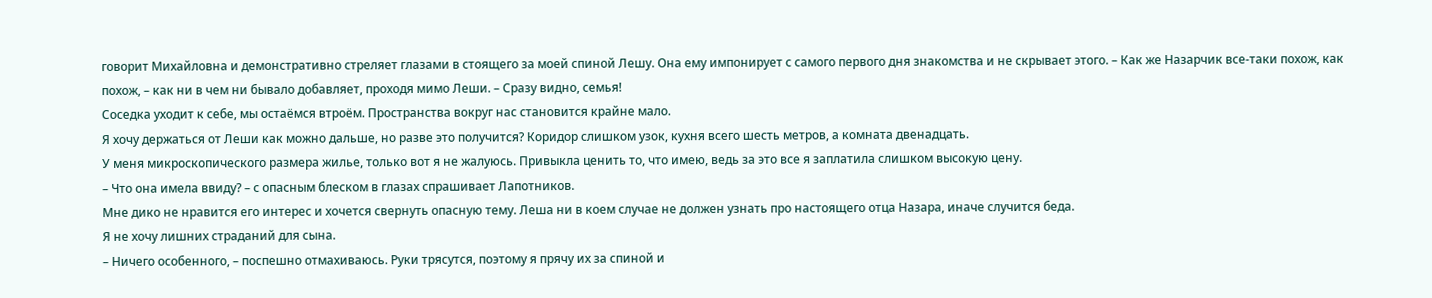говорит Михайловна и демонстративно стреляет глазами в стоящего за моей спиной Лешу. Она ему импонирует с самого первого дня знакомства и не скрывает этого. – Как же Назарчик все-таки похож, как похож, – как ни в чем ни бывало добавляет, проходя мимо Леши. – Сразу видно, семья!
Соседка уходит к себе, мы остаёмся втроём. Пространства вокруг нас становится крайне мало.
Я хочу держаться от Леши как можно дальше, но разве это получится? Коридор слишком узок, кухня всего шесть метров, а комната двенадцать.
У меня микроскопического размера жилье, только вот я не жалуюсь. Привыкла ценить то, что имею, ведь за это все я заплатила слишком высокую цену.
– Что она имела ввиду? – с опасным блеском в глазах спрашивает Лапотников.
Мне дико не нравится его интерес и хочется свернуть опасную тему. Леша ни в коем случае не должен узнать про настоящего отца Назара, иначе случится беда.
Я не хочу лишних страданий для сына.
– Ничего особенного, – поспешно отмахиваюсь. Руки трясутся, поэтому я прячу их за спиной и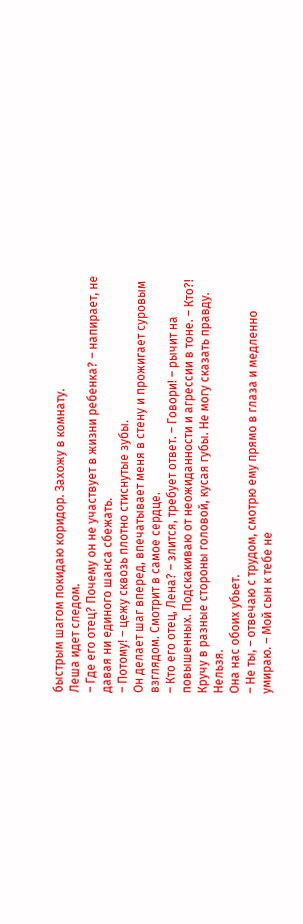быстрым шагом покидаю коридор. Захожу в комнату.
Леша идет следом.
– Где его отец? Почему он не участвует в жизни ребенка? – напирает, не давая ни единого шанса сбежать.
– Потому! – цежу сквозь плотно стиснутые зубы.
Он делает шаг вперед, впечатывает меня в стену и прожигает суровым взглядом. Смотрит в самое сердце.
– Кто его отец, Лена? – злится, требует ответ. – Говори! – рычит на повышенных. Подскакиваю от неожиданности и агрессии в тоне. – Кто?!
Кручу в разные стороны головой, кусая губы. Не могу сказать правду. Нельзя.
Она нас обоих убьет.
– Не ты, – отвечаю с трудом, смотрю ему прямо в глаза и медленно умираю. – Мой сын к тебе не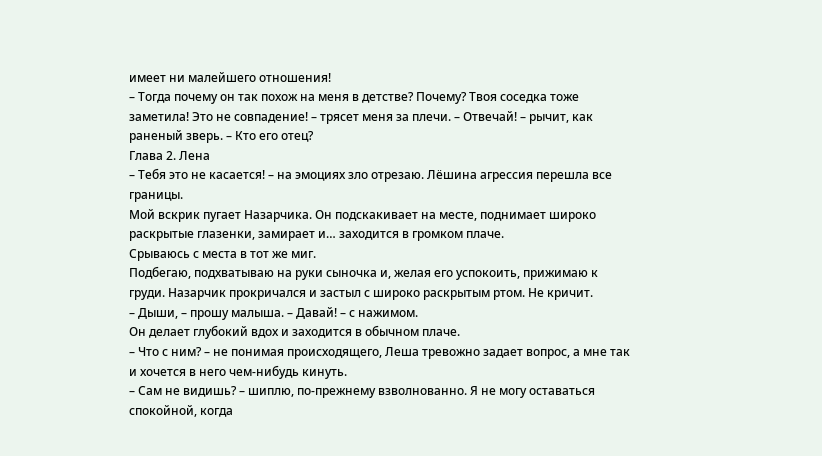имеет ни малейшего отношения!
– Тогда почему он так похож на меня в детстве? Почему? Твоя соседка тоже заметила! Это не совпадение! – трясет меня за плечи. – Отвечай! – рычит, как раненый зверь. – Кто его отец?
Глава 2. Лена
– Тебя это не касается! – на эмоциях зло отрезаю. Лёшина агрессия перешла все границы.
Мой вскрик пугает Назарчика. Он подскакивает на месте, поднимает широко раскрытые глазенки, замирает и… заходится в громком плаче.
Срываюсь с места в тот же миг.
Подбегаю, подхватываю на руки сыночка и, желая его успокоить, прижимаю к груди. Назарчик прокричался и застыл с широко раскрытым ртом. Не кричит.
– Дыши, – прошу малыша. – Давай! – с нажимом.
Он делает глубокий вдох и заходится в обычном плаче.
– Что с ним? – не понимая происходящего, Леша тревожно задает вопрос, а мне так и хочется в него чем-нибудь кинуть.
– Сам не видишь? – шиплю, по-прежнему взволнованно. Я не могу оставаться спокойной, когда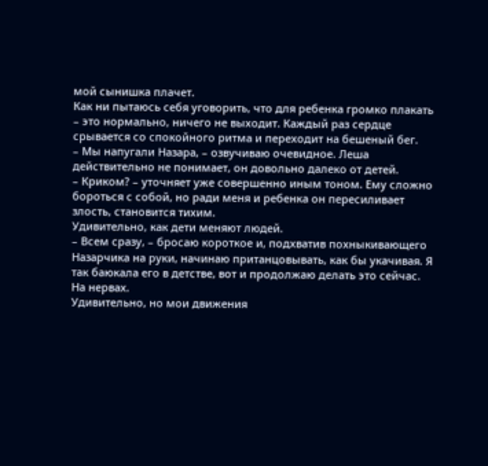мой сынишка плачет.
Как ни пытаюсь себя уговорить, что для ребенка громко плакать – это нормально, ничего не выходит. Каждый раз сердце срывается со спокойного ритма и переходит на бешеный бег.
– Мы напугали Назара, – озвучиваю очевидное. Леша действительно не понимает, он довольно далеко от детей.
– Криком? – уточняет уже совершенно иным тоном. Ему сложно бороться с собой, но ради меня и ребенка он пересиливает злость, становится тихим.
Удивительно, как дети меняют людей.
– Всем сразу, – бросаю короткое и, подхватив похныкивающего Назарчика на руки, начинаю пританцовывать, как бы укачивая. Я так баюкала его в детстве, вот и продолжаю делать это сейчас. На нервах.
Удивительно, но мои движения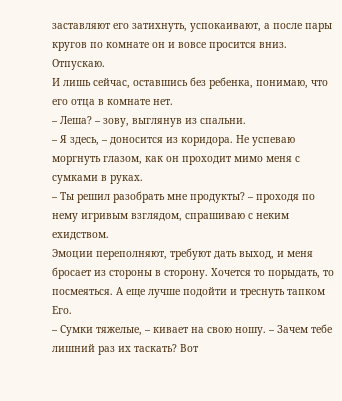заставляют его затихнуть, успокаивают, а после пары кругов по комнате он и вовсе просится вниз.
Отпускаю.
И лишь сейчас, оставшись без ребенка, понимаю, что его отца в комнате нет.
– Леша? – зову, выглянув из спальни.
– Я здесь, – доносится из коридора. Не успеваю моргнуть глазом, как он проходит мимо меня с сумками в руках.
– Ты решил разобрать мне продукты? – проходя по нему игривым взглядом, спрашиваю с неким ехидством.
Эмоции переполняют, требуют дать выход, и меня бросает из стороны в сторону. Хочется то порыдать, то посмеяться. А еще лучше подойти и треснуть тапком Его.
– Сумки тяжелые, – кивает на свою ношу. – Зачем тебе лишний раз их таскать? Вот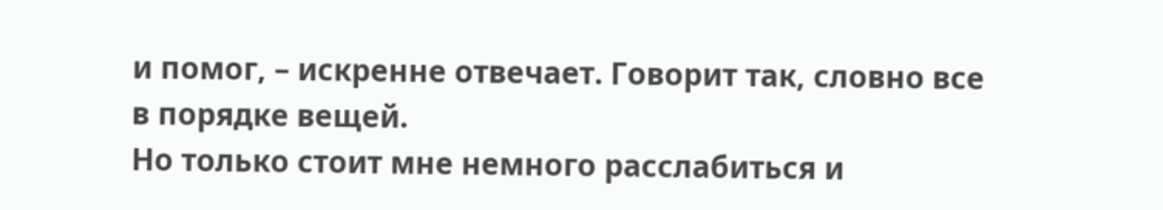и помог, – искренне отвечает. Говорит так, словно все в порядке вещей.
Но только стоит мне немного расслабиться и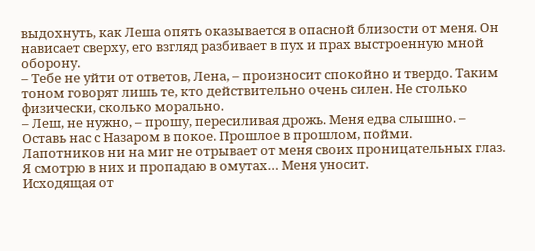выдохнуть, как Леша опять оказывается в опасной близости от меня. Он нависает сверху, его взгляд разбивает в пух и прах выстроенную мной оборону.
– Тебе не уйти от ответов, Лена, – произносит спокойно и твердо. Таким тоном говорят лишь те, кто действительно очень силен. Не столько физически, сколько морально.
– Леш, не нужно, – прошу, пересиливая дрожь. Меня едва слышно. – Оставь нас с Назаром в покое. Прошлое в прошлом, пойми.
Лапотников ни на миг не отрывает от меня своих проницательных глаз. Я смотрю в них и пропадаю в омутах… Меня уносит.
Исходящая от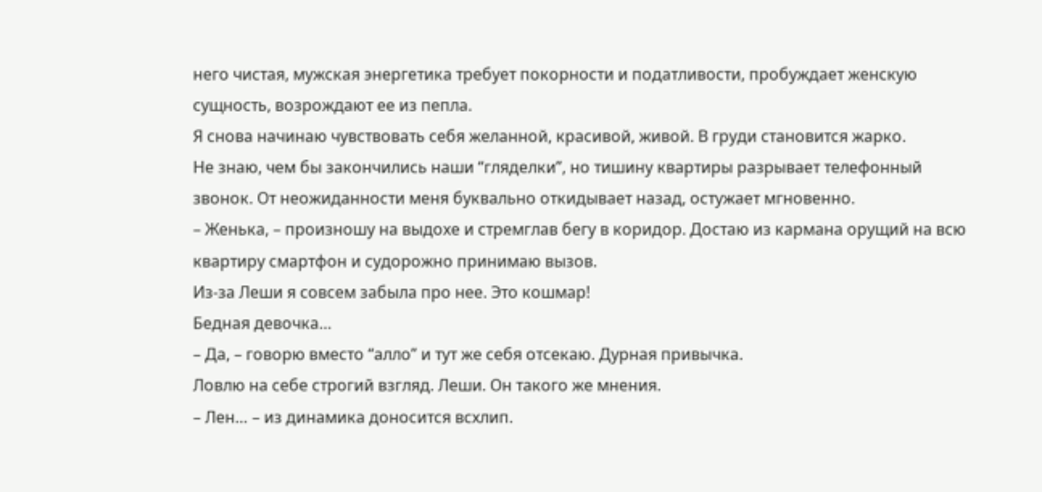него чистая, мужская энергетика требует покорности и податливости, пробуждает женскую сущность, возрождают ее из пепла.
Я снова начинаю чувствовать себя желанной, красивой, живой. В груди становится жарко.
Не знаю, чем бы закончились наши “гляделки”, но тишину квартиры разрывает телефонный звонок. От неожиданности меня буквально откидывает назад, остужает мгновенно.
– Женька, – произношу на выдохе и стремглав бегу в коридор. Достаю из кармана орущий на всю квартиру смартфон и судорожно принимаю вызов.
Из-за Леши я совсем забыла про нее. Это кошмар!
Бедная девочка…
– Да, – говорю вместо “алло” и тут же себя отсекаю. Дурная привычка.
Ловлю на себе строгий взгляд. Леши. Он такого же мнения.
– Лен… – из динамика доносится всхлип.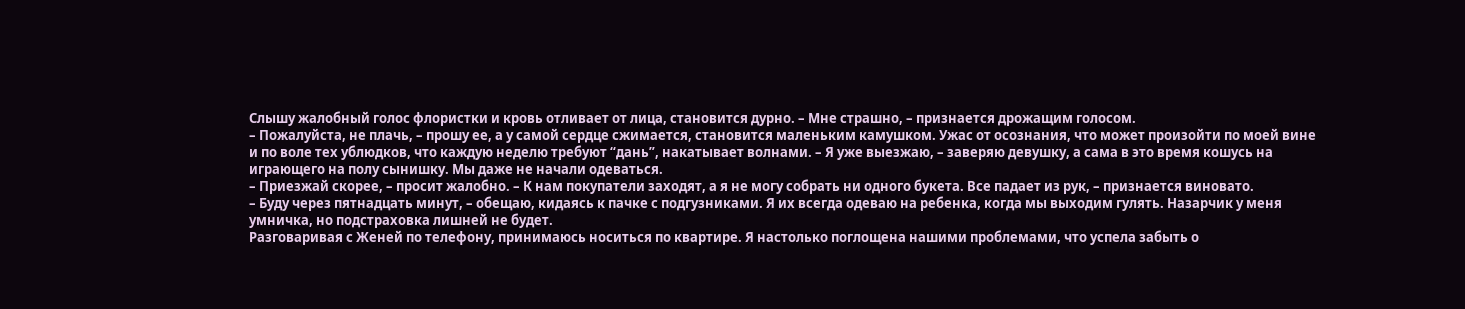Слышу жалобный голос флористки и кровь отливает от лица, становится дурно. – Мне страшно, – признается дрожащим голосом.
– Пожалуйста, не плачь, – прошу ее, а у самой сердце сжимается, становится маленьким камушком. Ужас от осознания, что может произойти по моей вине и по воле тех ублюдков, что каждую неделю требуют “дань”, накатывает волнами. – Я уже выезжаю, – заверяю девушку, а сама в это время кошусь на играющего на полу сынишку. Мы даже не начали одеваться.
– Приезжай скорее, – просит жалобно. – К нам покупатели заходят, а я не могу собрать ни одного букета. Все падает из рук, – признается виновато.
– Буду через пятнадцать минут, – обещаю, кидаясь к пачке с подгузниками. Я их всегда одеваю на ребенка, когда мы выходим гулять. Назарчик у меня умничка, но подстраховка лишней не будет.
Разговаривая с Женей по телефону, принимаюсь носиться по квартире. Я настолько поглощена нашими проблемами, что успела забыть о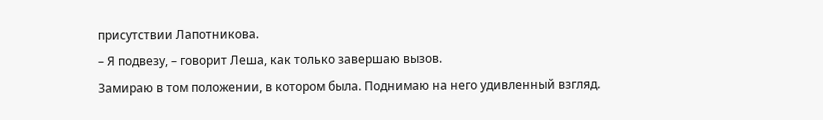присутствии Лапотникова.
– Я подвезу, – говорит Леша, как только завершаю вызов.
Замираю в том положении, в котором была. Поднимаю на него удивленный взгляд.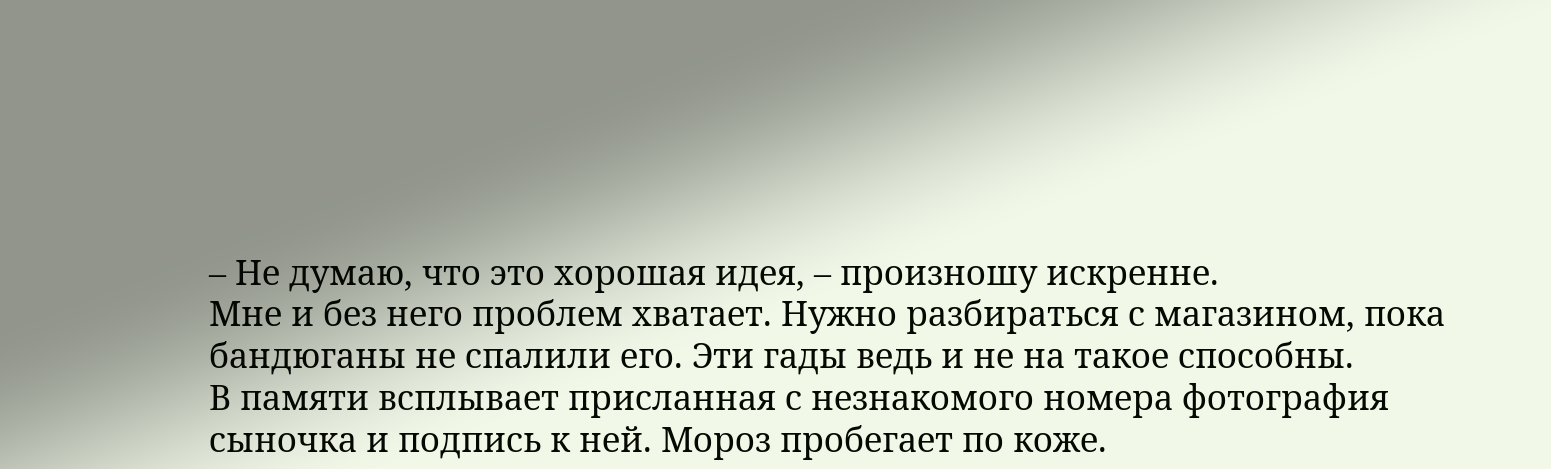– Не думаю, что это хорошая идея, – произношу искренне.
Мне и без него проблем хватает. Нужно разбираться с магазином, пока бандюганы не спалили его. Эти гады ведь и не на такое способны.
В памяти всплывает присланная с незнакомого номера фотография сыночка и подпись к ней. Мороз пробегает по коже.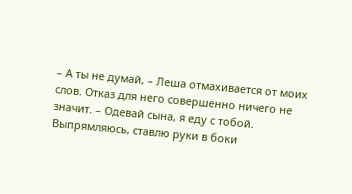– А ты не думай, – Леша отмахивается от моих слов. Отказ для него совершенно ничего не значит. – Одевай сына, я еду с тобой.
Выпрямляюсь, ставлю руки в боки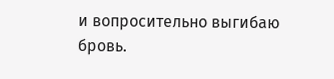и вопросительно выгибаю бровь.